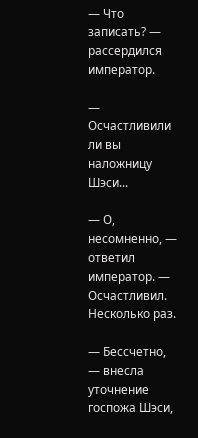— Что записать? — рассердился император.

— Осчастливили ли вы наложницу Шэси...

— О, несомненно, — ответил император. — Осчастливил. Несколько раз.

— Бессчетно, — внесла уточнение госпожа Шэси,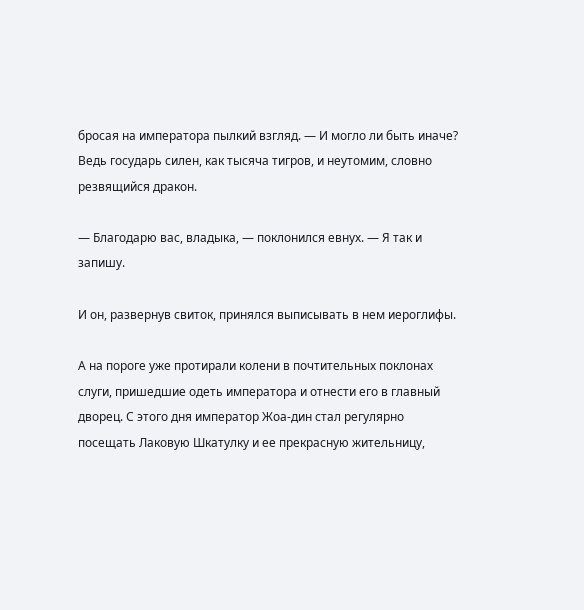бросая на императора пылкий взгляд. — И могло ли быть иначе? Ведь государь силен, как тысяча тигров, и неутомим, словно резвящийся дракон.

— Благодарю вас, владыка, — поклонился евнух. — Я так и запишу.

И он, развернув свиток, принялся выписывать в нем иероглифы.

А на пороге уже протирали колени в почтительных поклонах слуги, пришедшие одеть императора и отнести его в главный дворец. С этого дня император Жоа-дин стал регулярно посещать Лаковую Шкатулку и ее прекрасную жительницу,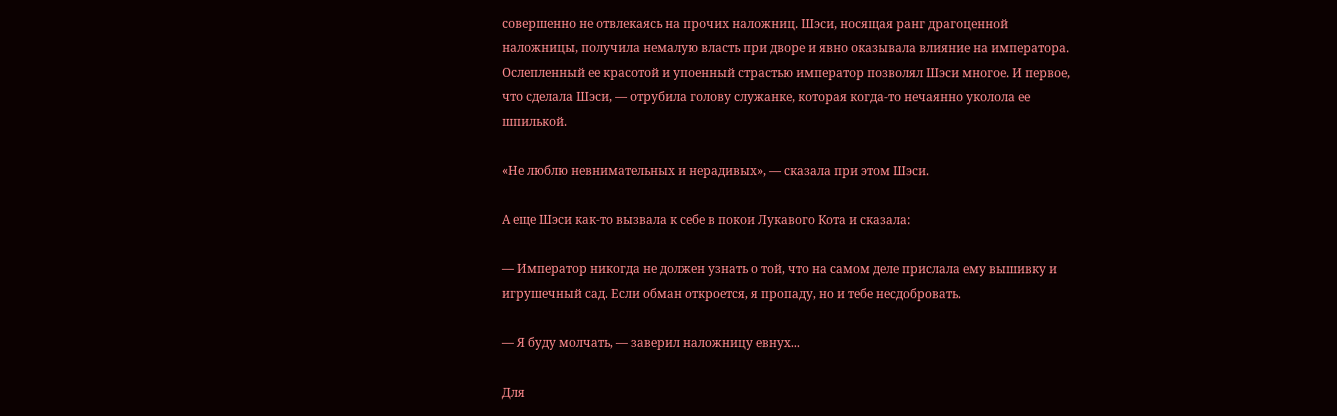совершенно не отвлекаясь на прочих наложниц. Шэси, носящая ранг драгоценной наложницы, получила немалую власть при дворе и явно оказывала влияние на императора. Ослепленный ее красотой и упоенный страстью император позволял Шэси многое. И первое, что сделала Шэси, — отрубила голову служанке, которая когда-то нечаянно уколола ее шпилькой.

«Не люблю невнимательных и нерадивых», — сказала при этом Шэси.

А еще Шэси как-то вызвала к себе в покои Лукавого Кота и сказала:

— Император никогда не должен узнать о той, что на самом деле прислала ему вышивку и игрушечный сад. Если обман откроется, я пропаду, но и тебе несдобровать.

— Я буду молчать, — заверил наложницу евнух...

Для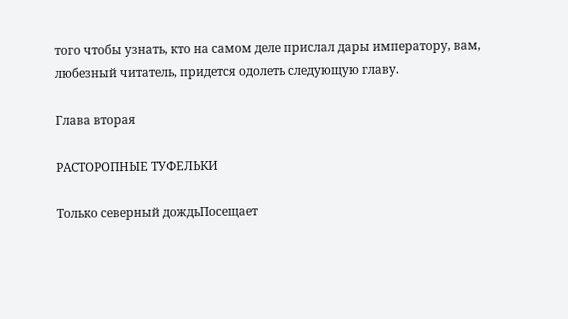того чтобы узнать, кто на самом деле прислал дары императору, вам, любезный читатель, придется одолеть следующую главу.

Глава вторая

РАСТОРОПНЫЕ ТУФЕЛЬКИ

Только северный дождьПосещает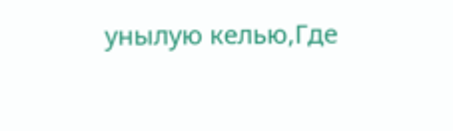унылую келью,Где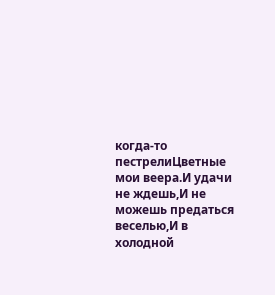когда-то пестрелиЦветные мои веера.И удачи не ждешь,И не можешь предаться веселью,И в холодной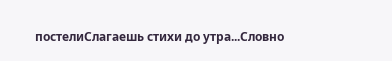постелиСлагаешь стихи до утра...Словно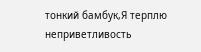тонкий бамбук,Я терплю неприветливость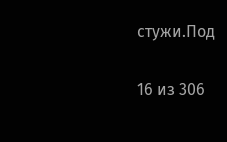стужи.Под


16 из 306